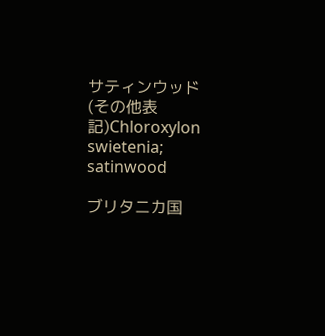サティンウッド(その他表記)Chloroxylon swietenia; satinwood

ブリタニカ国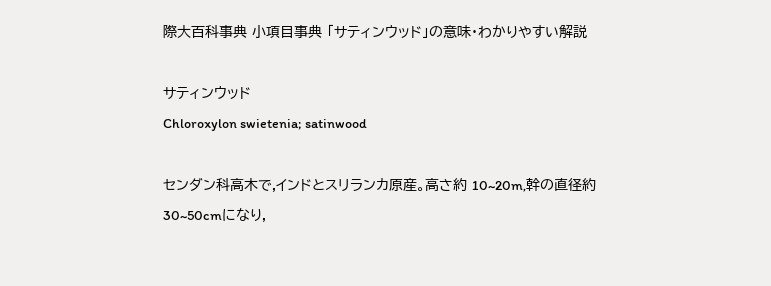際大百科事典 小項目事典 「サティンウッド」の意味・わかりやすい解説

サティンウッド
Chloroxylon swietenia; satinwood

センダン科高木で,インドとスリランカ原産。高さ約 10~20m,幹の直径約 30~50cmになり,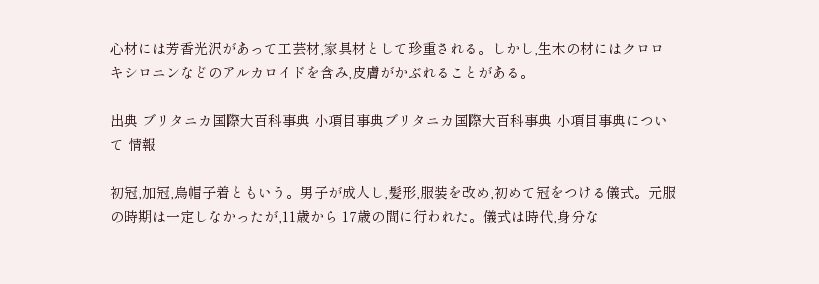心材には芳香光沢があって工芸材,家具材として珍重される。しかし,生木の材にはクロロキシロニンなどのアルカロイドを含み,皮膚がかぶれることがある。

出典 ブリタニカ国際大百科事典 小項目事典ブリタニカ国際大百科事典 小項目事典について 情報

初冠,加冠,烏帽子着ともいう。男子が成人し,髪形,服装を改め,初めて冠をつける儀式。元服の時期は一定しなかったが,11歳から 17歳の間に行われた。儀式は時代,身分な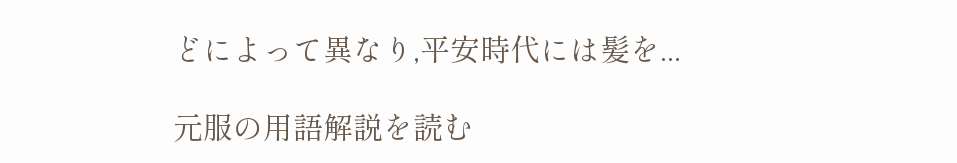どによって異なり,平安時代には髪を...

元服の用語解説を読む